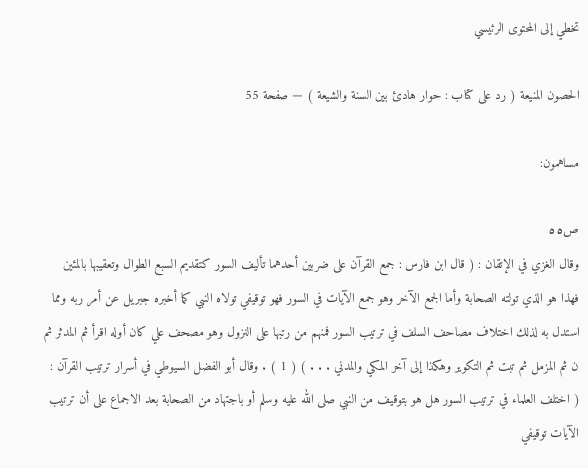تخطي إلى المحتوى الرئيسي

الحصون المنيعة ( رد على كتاب : حوار هادئ بين السنة والشيعة ) — صفحة 55

مساهمون:

ص٥٥
وقال الغزي في الإتقان : ( قال ابن فارس : جمع القرآن على ضربين أحدهما تأليف السور كتقديم السبع الطوال وتعقيبها بالمئين فهذا هو الذي تولته الصحابة وأما الجمع الآخر وهو جمع الآيات في السور فهو توقيفي تولاه النبي كما أخبره جبريل عن أمر ربه ومما استدل به لذلك اختلاف مصاحف السلف في ترتيب السور فمنهم من رتبها على النزول وهو مصحف علي كان أوله اقرأ ثم المدثر ثم ن ثم المزمل ثم تبت ثم التكوير وهكذا إلى آخر المكي والمدني . . . ) ( 1 ) . وقال أبو الفضل السيوطي في أسرار ترتيب القرآن : ( اختلف العلماء في ترتيب السور هل هو بتوقيف من النبي صلى الله عليه وسلم أو باجتهاد من الصحابة بعد الاجماع على أن ترتيب الآيات توقيفي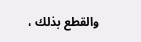والقطع بذلك ،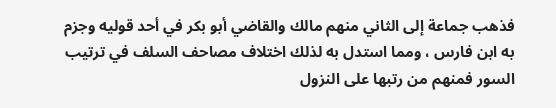فذهب جماعة إلى الثاني منهم مالك والقاضي أبو بكر في أحد قوليه وجزم به ابن فارس ، ومما استدل به لذلك اختلاف مصاحف السلف في ترتيب السور فمنهم من رتبها على النزول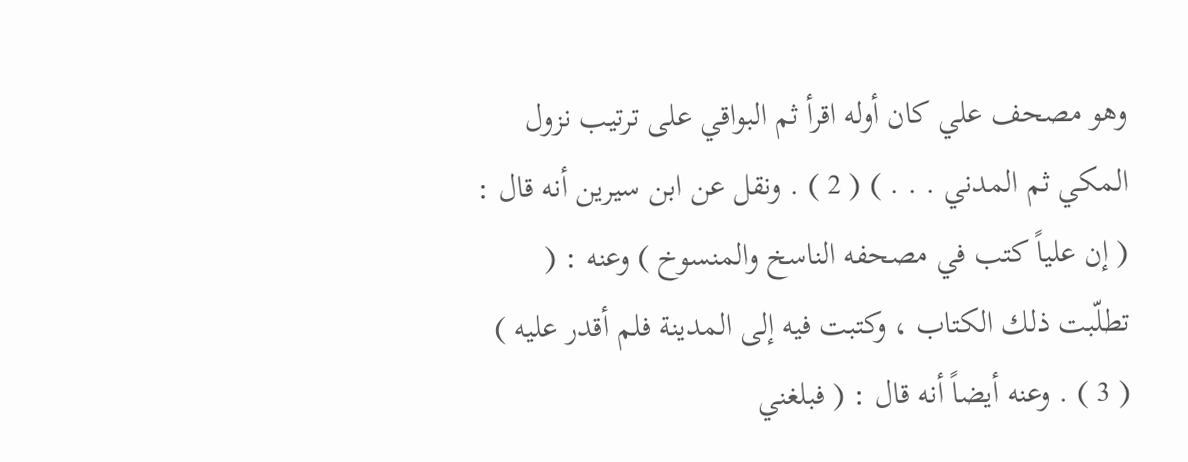وهو مصحف علي كان أوله اقرأ ثم البواقي على ترتيب نزول المكي ثم المدني . . . ) ( 2 ) . ونقل عن ابن سيرين أنه قال : ( إن علياً كتب في مصحفه الناسخ والمنسوخ ) وعنه : ( تطلّبت ذلك الكتاب ، وكتبت فيه إلى المدينة فلم أقدر عليه ) ( 3 ) . وعنه أيضاً أنه قال : ( فبلغني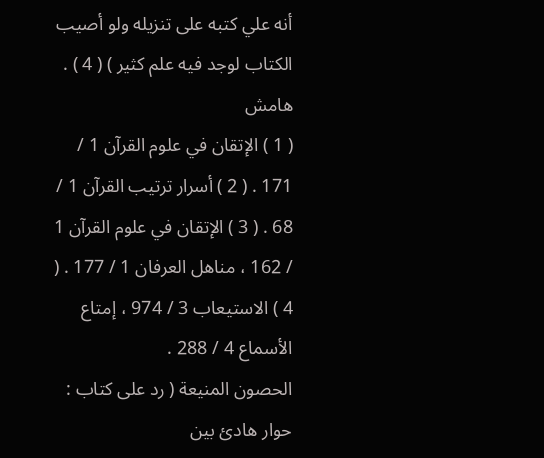أنه علي كتبه على تنزيله ولو أصيب الكتاب لوجد فيه علم كثير ) ( 4 ) .
هامش
( 1 ) الإتقان في علوم القرآن 1 / 171 . ( 2 ) أسرار ترتيب القرآن 1 / 68 . ( 3 ) الإتقان في علوم القرآن 1 / 162 ، مناهل العرفان 1 / 177 . ( 4 ) الاستيعاب 3 / 974 ، إمتاع الأسماع 4 / 288 .
الحصون المنيعة ( رد على كتاب : حوار هادئ بين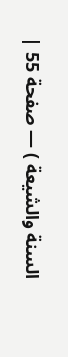السنة والشيعة ) — صفحة 55 |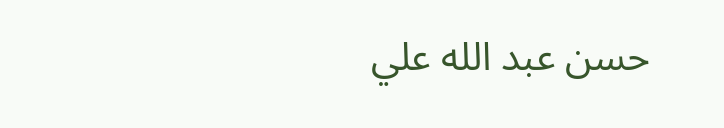حسن عبد الله علي